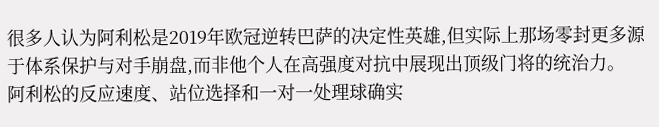很多人认为阿利松是2019年欧冠逆转巴萨的决定性英雄,但实际上那场零封更多源于体系保护与对手崩盘,而非他个人在高强度对抗中展现出顶级门将的统治力。
阿利松的反应速度、站位选择和一对一处理球确实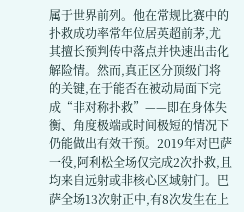属于世界前列。他在常规比赛中的扑救成功率常年位居英超前茅,尤其擅长预判传中落点并快速出击化解险情。然而,真正区分顶级门将的关键,在于能否在被动局面下完成“非对称扑救”——即在身体失衡、角度极端或时间极短的情况下仍能做出有效干预。2019年对巴萨一役,阿利松全场仅完成2次扑救,且均来自远射或非核心区域射门。巴萨全场13次射正中,有8次发生在上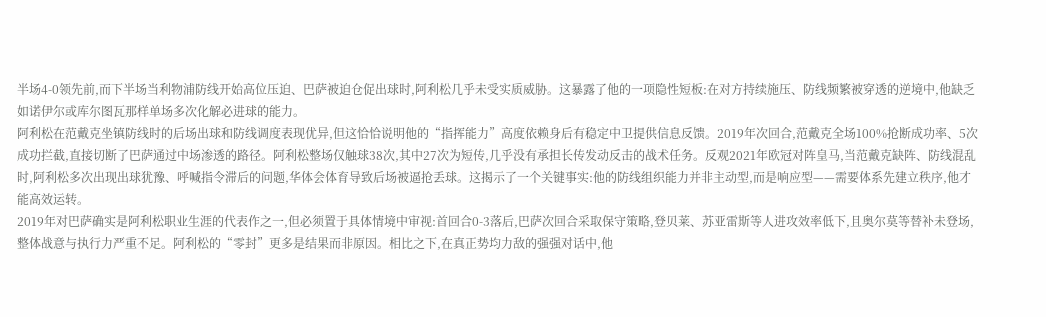半场4-0领先前,而下半场当利物浦防线开始高位压迫、巴萨被迫仓促出球时,阿利松几乎未受实质威胁。这暴露了他的一项隐性短板:在对方持续施压、防线频繁被穿透的逆境中,他缺乏如诺伊尔或库尔图瓦那样单场多次化解必进球的能力。
阿利松在范戴克坐镇防线时的后场出球和防线调度表现优异,但这恰恰说明他的“指挥能力”高度依赖身后有稳定中卫提供信息反馈。2019年次回合,范戴克全场100%抢断成功率、5次成功拦截,直接切断了巴萨通过中场渗透的路径。阿利松整场仅触球38次,其中27次为短传,几乎没有承担长传发动反击的战术任务。反观2021年欧冠对阵皇马,当范戴克缺阵、防线混乱时,阿利松多次出现出球犹豫、呼喊指令滞后的问题,华体会体育导致后场被逼抢丢球。这揭示了一个关键事实:他的防线组织能力并非主动型,而是响应型——需要体系先建立秩序,他才能高效运转。
2019年对巴萨确实是阿利松职业生涯的代表作之一,但必须置于具体情境中审视:首回合0-3落后,巴萨次回合采取保守策略,登贝莱、苏亚雷斯等人进攻效率低下,且奥尔莫等替补未登场,整体战意与执行力严重不足。阿利松的“零封”更多是结果而非原因。相比之下,在真正势均力敌的强强对话中,他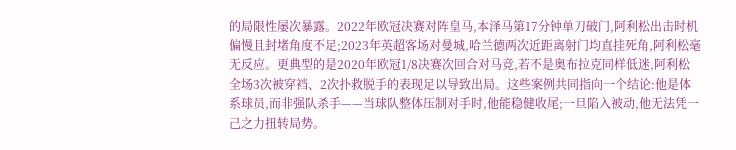的局限性屡次暴露。2022年欧冠决赛对阵皇马,本泽马第17分钟单刀破门,阿利松出击时机偏慢且封堵角度不足;2023年英超客场对曼城,哈兰德两次近距离射门均直挂死角,阿利松毫无反应。更典型的是2020年欧冠1/8决赛次回合对马竞,若不是奥布拉克同样低迷,阿利松全场3次被穿裆、2次扑救脱手的表现足以导致出局。这些案例共同指向一个结论:他是体系球员,而非强队杀手——当球队整体压制对手时,他能稳健收尾;一旦陷入被动,他无法凭一己之力扭转局势。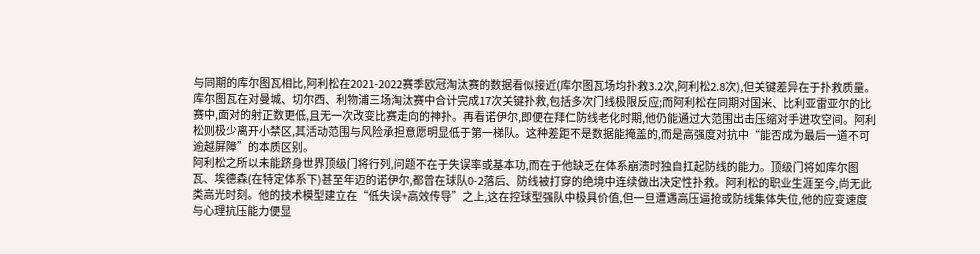与同期的库尔图瓦相比,阿利松在2021-2022赛季欧冠淘汰赛的数据看似接近(库尔图瓦场均扑救3.2次,阿利松2.8次),但关键差异在于扑救质量。库尔图瓦在对曼城、切尔西、利物浦三场淘汰赛中合计完成17次关键扑救,包括多次门线极限反应;而阿利松在同期对国米、比利亚雷亚尔的比赛中,面对的射正数更低,且无一次改变比赛走向的神扑。再看诺伊尔,即便在拜仁防线老化时期,他仍能通过大范围出击压缩对手进攻空间。阿利松则极少离开小禁区,其活动范围与风险承担意愿明显低于第一梯队。这种差距不是数据能掩盖的,而是高强度对抗中“能否成为最后一道不可逾越屏障”的本质区别。
阿利松之所以未能跻身世界顶级门将行列,问题不在于失误率或基本功,而在于他缺乏在体系崩溃时独自扛起防线的能力。顶级门将如库尔图瓦、埃德森(在特定体系下)甚至年迈的诺伊尔,都曾在球队0-2落后、防线被打穿的绝境中连续做出决定性扑救。阿利松的职业生涯至今,尚无此类高光时刻。他的技术模型建立在“低失误+高效传导”之上,这在控球型强队中极具价值,但一旦遭遇高压逼抢或防线集体失位,他的应变速度与心理抗压能力便显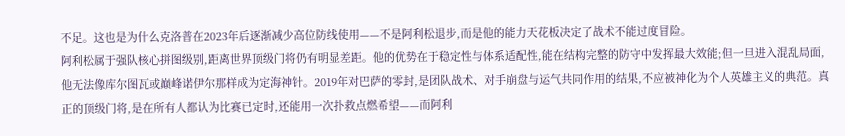不足。这也是为什么克洛普在2023年后逐渐减少高位防线使用——不是阿利松退步,而是他的能力天花板决定了战术不能过度冒险。
阿利松属于强队核心拼图级别,距离世界顶级门将仍有明显差距。他的优势在于稳定性与体系适配性,能在结构完整的防守中发挥最大效能;但一旦进入混乱局面,他无法像库尔图瓦或巅峰诺伊尔那样成为定海神针。2019年对巴萨的零封,是团队战术、对手崩盘与运气共同作用的结果,不应被神化为个人英雄主义的典范。真正的顶级门将,是在所有人都认为比赛已定时,还能用一次扑救点燃希望——而阿利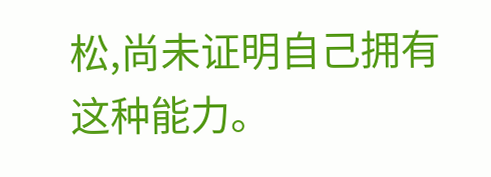松,尚未证明自己拥有这种能力。